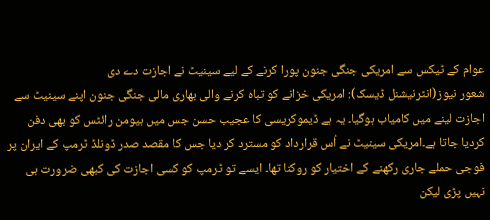عوام کے ٹیکس سے امریکی جنگی جنون پورا کرنے کے لیے سینیٹ نے اجازت دے دی
شعور نیوز(انٹرنیشنل ڈیسک): امریکی خزانے کو تباہ کرنے والی بھاری مالی جنگی جنون اپنے سینیٹ سے اجازت لینے میں کامیاب ہوگیا۔ یہ ہے ڈیموکریسی کا عجیب حسن جس میں ہیومن رائٹس کو بھی دفن کردیا جاتا ہے۔امریکی سینیٹ نے اُس قرارداد کو مسترد کر دیا جس کا مقصد صدر ڈونلڈ ٹرمپ کے ایران پر فوجی حملے جاری رکھنے کے اختیار کو روکنا تھا۔ ایسے تو ٹرمپ کو کسی اجازت کی کبھی ضرورت ہی نہیں پڑی لیکن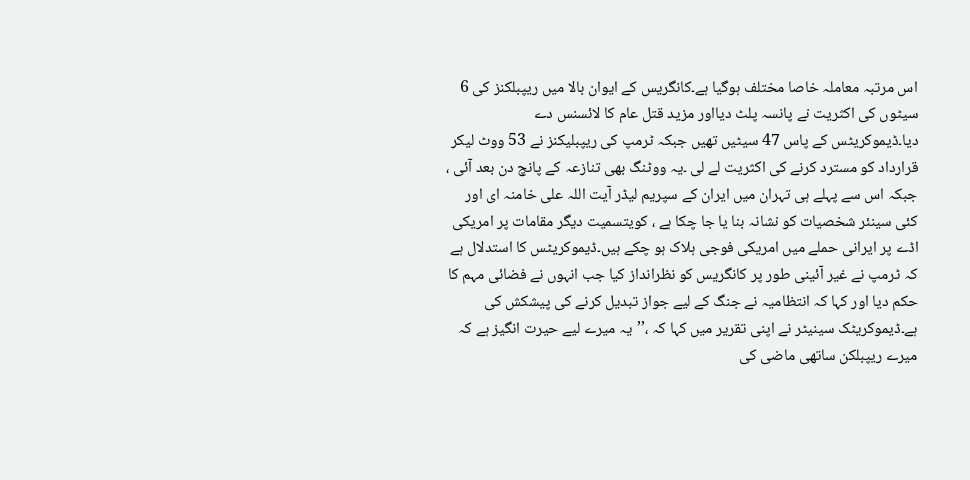اس مرتبہ معاملہ خاصا مختلف ہوگیا ہے۔کانگریس کے ایوان بالا میں ریپبلکنز کی 6 سیٹوں کی اکثریت نے پانسہ پلٹ دیااور مزید قتل عام کا لائسنس دے دیا۔ڈیموکریٹس کے پاس 47 سیٹیں تھیں جبکہ ٹرمپ کی ریپبلیکنز نے 53 ووٹ لیکر قرارداد کو مسترد کرنے کی اکثریت لے لی ۔یہ ووٹنگ بھی تنازعہ کے پانچ دن بعد آئی ، جبکہ اس سے پہلے ہی تہران میں ایران کے سپریم لیڈر آیت اللہ علی خامنہ ای اور کئی سینئر شخصیات کو نشانہ بنا یا جا چکا ہے ، کویتسمیت دیگر مقامات پر امریکی اڈے پر ایرانی حملے میں امریکی فوجی ہلاک ہو چکے ہیں۔ڈیموکریٹس کا استدلال ہے کہ ٹرمپ نے غیر آئینی طور پر کانگریس کو نظرانداز کیا جب انہوں نے فضائی مہم کا حکم دیا اور کہا کہ انتظامیہ نے جنگ کے لیے جواز تبدیل کرنے کی پیشکش کی ہے۔ڈیموکریٹک سینیٹر نے اپنی تقریر میں کہا کہ ،’’یہ میرے لیے حیرت انگیز ہے کہ میرے ریپبلکن ساتھی ماضی کی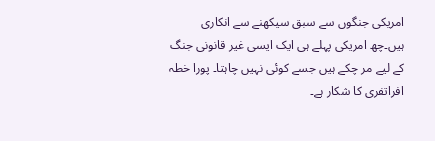امریکی جنگوں سے سبق سیکھنے سے انکاری ہیں۔چھ امریکی پہلے ہی ایک ایسی غیر قانونی جنگ کے لیے مر چکے ہیں جسے کوئی نہیں چاہتا۔ پورا خطہ افراتفری کا شکار ہے۔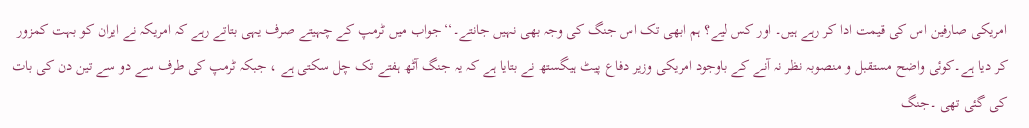امریکی صارفین اس کی قیمت ادا کر رہے ہیں۔ اور کس لیے؟ ہم ابھی تک اس جنگ کی وجہ بھی نہیں جانتے۔‘‘جواب میں ٹرمپ کے چہیتے صرف یہی بتاتے رہے کہ امریکہ نے ایران کو بہت کمزور کر دیا ہے۔کوئی واضح مستقبل و منصوبہ نظر نہ آنے کے باوجود امریکی وزیر دفاع پیٹ ہیگستھ نے بتایا ہے کہ یہ جنگ آٹھ ہفتے تک چل سکتی ہے ، جبکہ ٹرمپ کی طرف سے دو سے تین دن کی بات کی گئی تھی ۔جنگ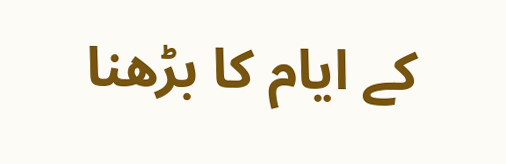کے ایام کا بڑھنا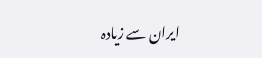ایران سے زیادہ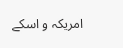امریکہ و اسکے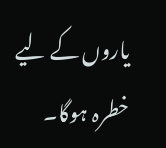یاروں کے لیے خطرہ ہوگا۔